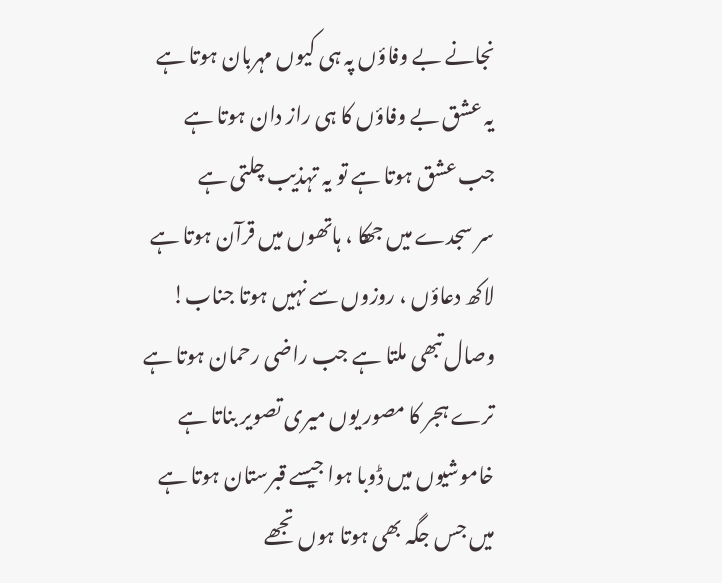نجانے بے وفاؤں پہ ہی کیوں مہربان ہوتا ہے
یہ عشق بے وفاؤں کا ہی راز دان ہوتا ہے
جب عشق ہوتا ہے تو یہ تہذیب چلتی ہے
سر سجدے میں جھکا ، ہاتھوں میں قرآن ہوتا ہے
لاکھ دعاؤں ، روزوں سے نہیں ہوتا جناب!
وصال تبھی ملتا ہے جب راضی رحمان ہوتا ہے
ترے ہجر کا مصور یوں میری تصویر بناتا ہے
خاموشیوں میں ڈوبا ہوا جیسے قبرستان ہوتا ہے
میں جس جگہ بھی ہوتا ہوں تجھے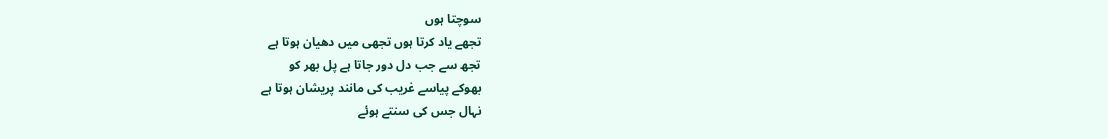سوچتا ہوں
تجھے یاد کرتا ہوں تجھی میں دھیان ہوتا ہے
تجھ سے جب دل دور جاتا ہے پل بھر کو
بھوکے پیاسے غریب کی مانند پریشان ہوتا ہے
نہال جس کی سنتے ہوئے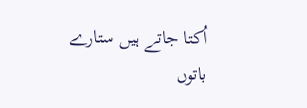اُکتا جاتے ہیں ستارے
باتوں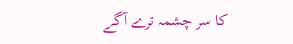کا سر چشمہ ترے آگے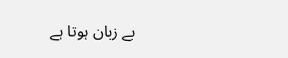بے زبان ہوتا ہے